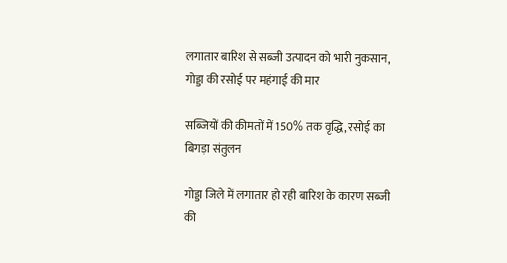लगातार बारिश से सब्जी उत्पादन को भारी नुकसान, गोड्डा की रसोई पर महंगाई की मार

सब्जियों की कीमतों में 150% तक वृद्धि, रसोई का बिगड़ा संतुलन

गोड्डा जिले में लगातार हो रही बारिश के कारण सब्जी की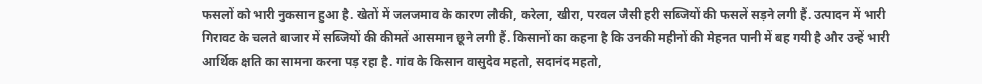फसलों को भारी नुकसान हुआ है. खेतों में जलजमाव के कारण लौकी, करेला, खीरा, परवल जैसी हरी सब्जियों की फसलें सड़ने लगी हैं. उत्पादन में भारी गिरावट के चलते बाजार में सब्जियों की कीमतें आसमान छूने लगी हैं. किसानों का कहना है कि उनकी महीनों की मेहनत पानी में बह गयी है और उन्हें भारी आर्थिक क्षति का सामना करना पड़ रहा है. गांव के किसान वासुदेव महतो, सदानंद महतो,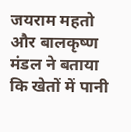जयराम महतो और बालकृष्ण मंडल ने बताया कि खेतों में पानी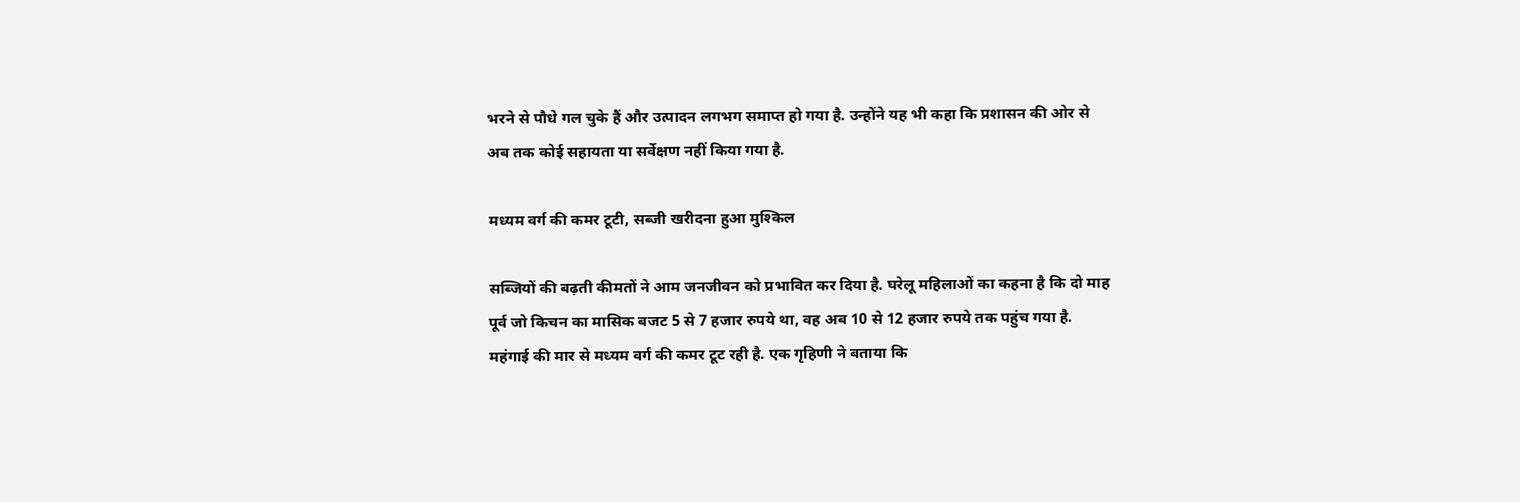भरने से पौधे गल चुके हैं और उत्पादन लगभग समाप्त हो गया है. उन्होंने यह भी कहा कि प्रशासन की ओर से अब तक कोई सहायता या सर्वेक्षण नहीं किया गया है.

मध्यम वर्ग की कमर टूटी, सब्जी खरीदना हुआ मुश्किल

सब्जियों की बढ़ती कीमतों ने आम जनजीवन को प्रभावित कर दिया है. घरेलू महिलाओं का कहना है कि दो माह पूर्व जो किचन का मासिक बजट 5 से 7 हजार रुपये था, वह अब 10 से 12 हजार रुपये तक पहुंच गया है. महंगाई की मार से मध्यम वर्ग की कमर टूट रही है. एक गृहिणी ने बताया कि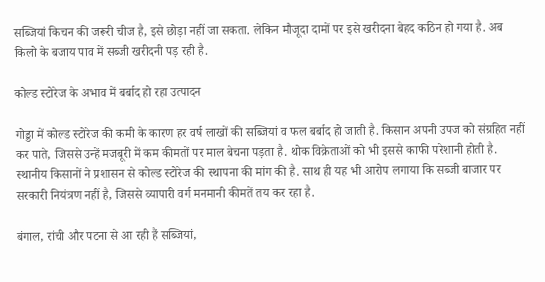सब्जियां किचन की जरूरी चीज है, इसे छोड़ा नहीं जा सकता. लेकिन मौजूदा दामों पर इसे खरीदना बेहद कठिन हो गया है. अब किलो के बजाय पाव में सब्जी खरीदनी पड़ रही है.

कोल्ड स्टोरेज के अभाव में बर्बाद हो रहा उत्पादन

गोड्डा में कोल्ड स्टोरेज की कमी के कारण हर वर्ष लाखों की सब्जियां व फल बर्बाद हो जाती है. किसान अपनी उपज को संग्रहित नहीं कर पाते, जिससे उन्हें मजबूरी में कम कीमतों पर माल बेचना पड़ता है. थोक विक्रेताओं को भी इससे काफी परेशानी होती है. स्थानीय किसानों ने प्रशासन से कोल्ड स्टोरेज की स्थापना की मांग की है. साथ ही यह भी आरोप लगाया कि सब्जी बाजार पर सरकारी नियंत्रण नहीं है, जिससे व्यापारी वर्ग मनमानी कीमतें तय कर रहा है.

बंगाल, रांची और पटना से आ रही हैं सब्जियां,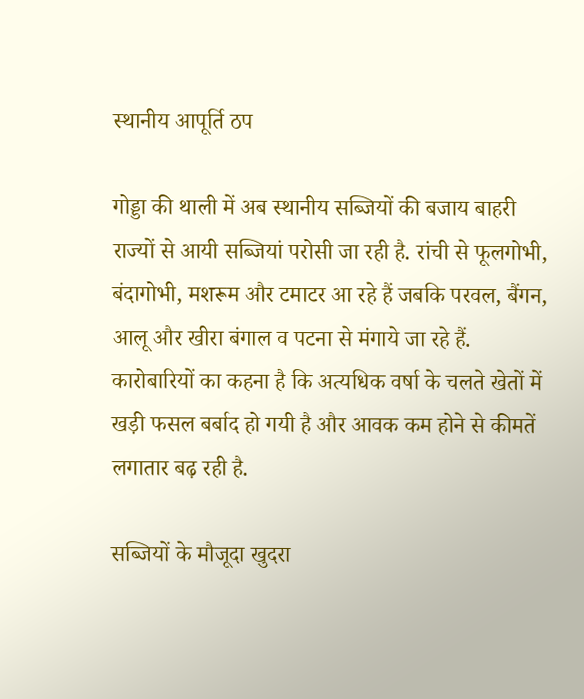स्थानीय आपूर्ति ठप

गोड्डा की थाली में अब स्थानीय सब्जियों की बजाय बाहरी राज्यों से आयी सब्जियां परोसी जा रही है. रांची से फूलगोभी, बंदागोभी, मशरूम और टमाटर आ रहे हैं जबकि परवल, बैंगन, आलू और खीरा बंगाल व पटना से मंगाये जा रहे हैं. कारोबारियों का कहना है कि अत्यधिक वर्षा के चलते खेतों में खड़ी फसल बर्बाद हो गयी है और आवक कम होने से कीमतें लगातार बढ़ रही है.

सब्जियों के मौजूदा खुदरा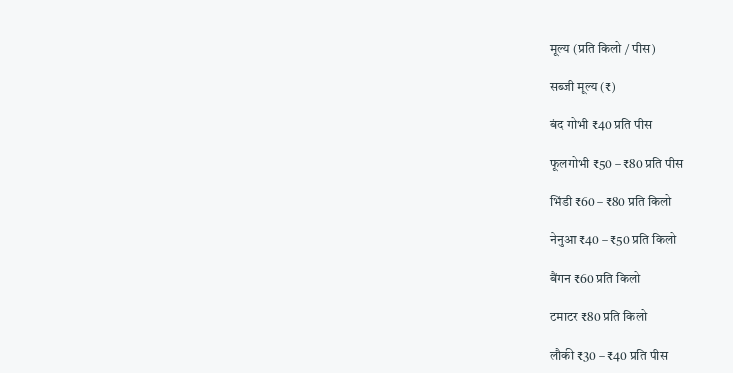मूल्य (प्रति किलो / पीस)

सब्जी मूल्य (₹)

बंद गोभी ₹40 प्रति पीस

फूलगोभी ₹50 – ₹80 प्रति पीस

भिंडी ₹60 – ₹80 प्रति किलो

नेनुआ ₹40 – ₹50 प्रति किलो

बैंगन ₹60 प्रति किलो

टमाटर ₹80 प्रति किलो

लौकी ₹30 – ₹40 प्रति पीस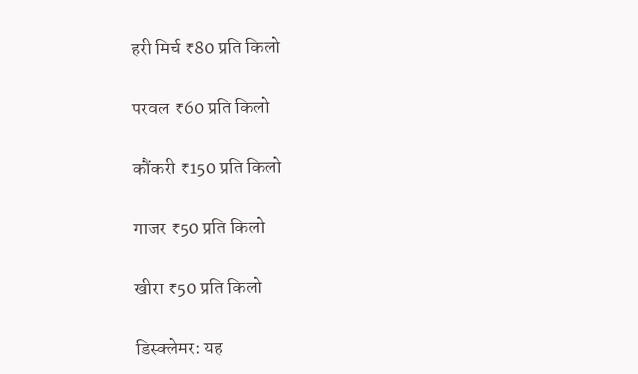हरी मिर्च ₹80 प्रति किलो

परवल ₹60 प्रति किलो

कौंकरी ₹150 प्रति किलो

गाजर ₹50 प्रति किलो

खीरा ₹50 प्रति किलो

डिस्क्लेमर: यह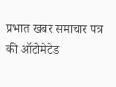प्रभात खबर समाचार पत्र की ऑटोमेटेड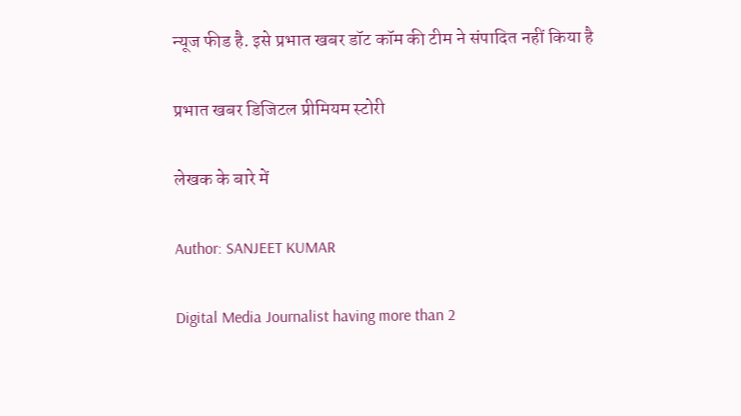न्यूज फीड है. इसे प्रभात खबर डॉट कॉम की टीम ने संपादित नहीं किया है

प्रभात खबर डिजिटल प्रीमियम स्टोरी

लेखक के बारे में

Author: SANJEET KUMAR

Digital Media Journalist having more than 2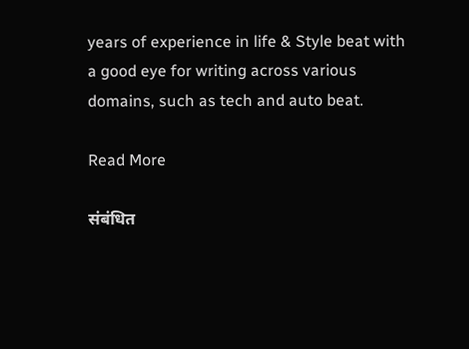years of experience in life & Style beat with a good eye for writing across various domains, such as tech and auto beat.

Read More

संबंधित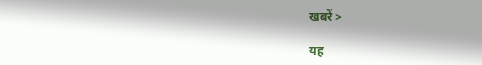खबरें >

यह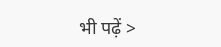भी पढ़ें >